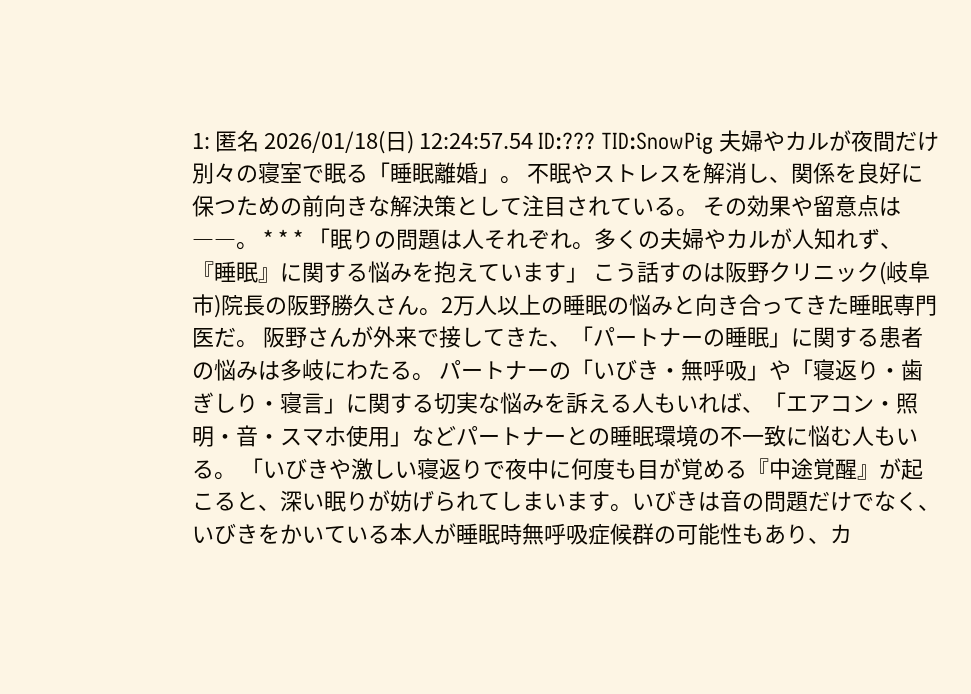1: 匿名 2026/01/18(日) 12:24:57.54 ID:??? TID:SnowPig 夫婦やカルが夜間だけ別々の寝室で眠る「睡眠離婚」。 不眠やストレスを解消し、関係を良好に保つための前向きな解決策として注目されている。 その効果や留意点は――。 * * * 「眠りの問題は人それぞれ。多くの夫婦やカルが人知れず、『睡眠』に関する悩みを抱えています」 こう話すのは阪野クリニック(岐阜市)院長の阪野勝久さん。2万人以上の睡眠の悩みと向き合ってきた睡眠専門医だ。 阪野さんが外来で接してきた、「パートナーの睡眠」に関する患者の悩みは多岐にわたる。 パートナーの「いびき・無呼吸」や「寝返り・歯ぎしり・寝言」に関する切実な悩みを訴える人もいれば、「エアコン・照明・音・スマホ使用」などパートナーとの睡眠環境の不一致に悩む人もいる。 「いびきや激しい寝返りで夜中に何度も目が覚める『中途覚醒』が起こると、深い眠りが妨げられてしまいます。いびきは音の問題だけでなく、いびきをかいている本人が睡眠時無呼吸症候群の可能性もあり、カ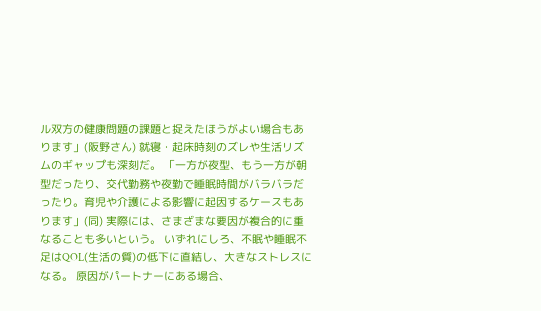ル双方の健康問題の課題と捉えたほうがよい場合もあります」(阪野さん) 就寝・起床時刻のズレや生活リズムのギャップも深刻だ。 「一方が夜型、もう一方が朝型だったり、交代勤務や夜勤で睡眠時間がバラバラだったり。育児や介護による影響に起因するケースもあります」(同) 実際には、さまざまな要因が複合的に重なることも多いという。 いずれにしろ、不眠や睡眠不足はQOL(生活の質)の低下に直結し、大きなストレスになる。 原因がパートナーにある場合、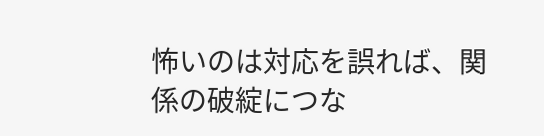怖いのは対応を誤れば、関係の破綻につな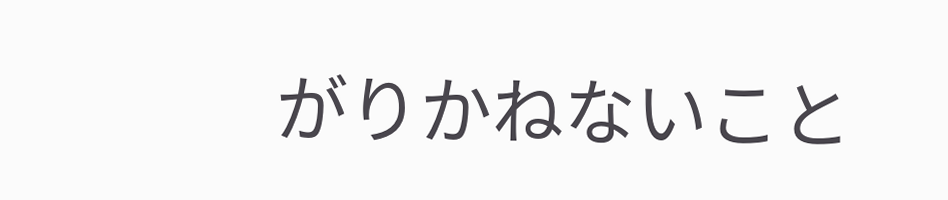がりかねないこと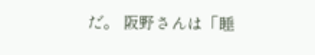だ。 阪野さんは「睡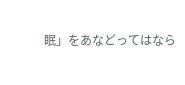眠」をあなどってはなら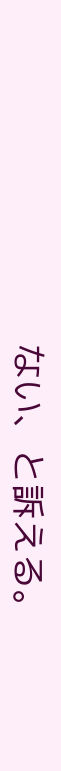ない、と訴える。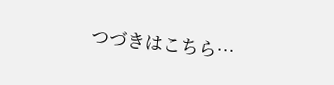つづきはこちら…